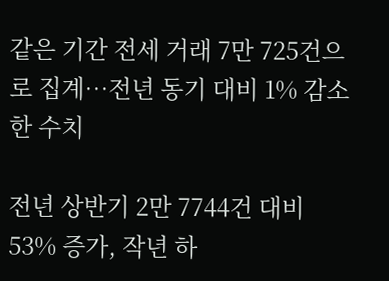같은 기간 전세 거래 7만 725건으로 집계…전년 동기 대비 1% 감소한 수치

전년 상반기 2만 7744건 대비 53% 증가, 작년 하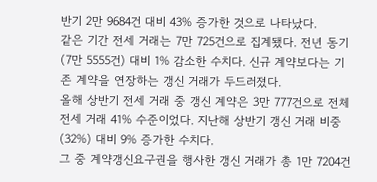반기 2만 9684건 대비 43% 증가한 것으로 나타났다.
같은 기간 전세 거래는 7만 725건으로 집계됐다. 전년 동기(7만 5555건) 대비 1% 감소한 수치다. 신규 계약보다는 기존 계약을 연장하는 갱신 거래가 두드러졌다.
올해 상반기 전세 거래 중 갱신 계약은 3만 777건으로 전체 전세 거래 41% 수준이었다. 지난해 상반기 갱신 거래 비중(32%) 대비 9% 증가한 수치다.
그 중 계약갱신요구권을 행사한 갱신 거래가 총 1만 7204건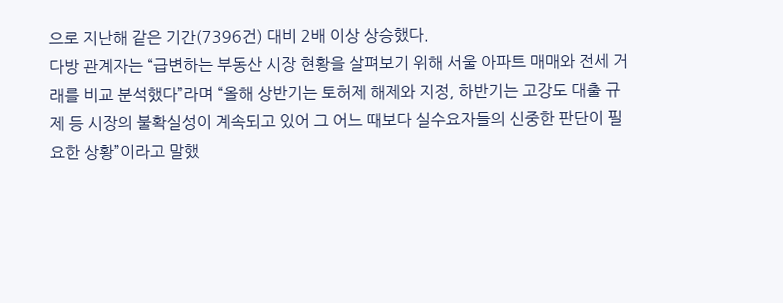으로 지난해 같은 기간(7396건) 대비 2배 이상 상승했다.
다방 관계자는 “급변하는 부동산 시장 현황을 살펴보기 위해 서울 아파트 매매와 전세 거래를 비교 분석했다”라며 “올해 상반기는 토허제 해제와 지정, 하반기는 고강도 대출 규제 등 시장의 불확실성이 계속되고 있어 그 어느 때보다 실수요자들의 신중한 판단이 필요한 상황”이라고 말했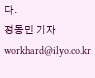다.
정동민 기자 workhard@ilyo.co.kr